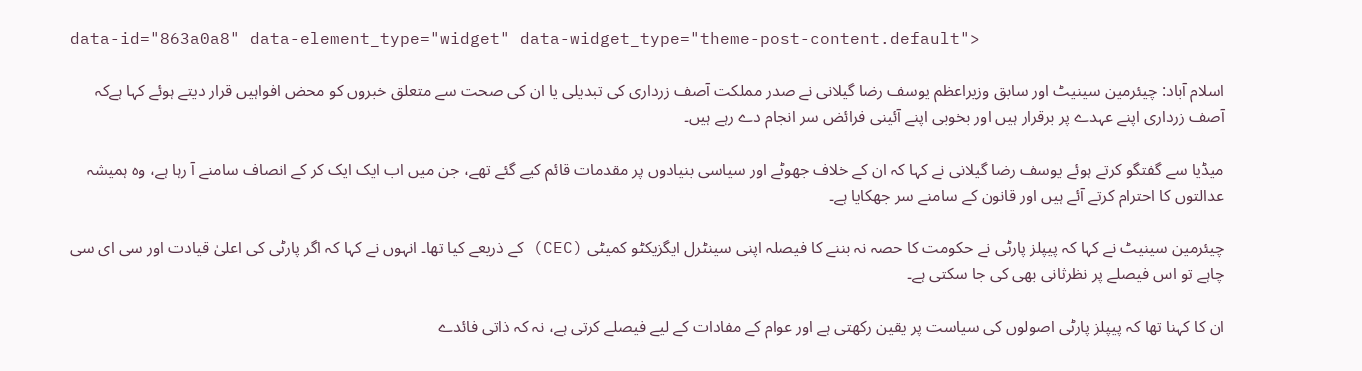data-id="863a0a8" data-element_type="widget" data-widget_type="theme-post-content.default">

اسلام آباد: چیئرمین سینیٹ اور سابق وزیراعظم یوسف رضا گیلانی نے صدر مملکت آصف زرداری کی تبدیلی یا ان کی صحت سے متعلق خبروں کو محض افواہیں قرار دیتے ہوئے کہا ہےکہ آصف زرداری اپنے عہدے پر برقرار ہیں اور بخوبی اپنے آئینی فرائض سر انجام دے رہے ہیں۔

میڈیا سے گفتگو کرتے ہوئے یوسف رضا گیلانی نے کہا کہ ان کے خلاف جھوٹے اور سیاسی بنیادوں پر مقدمات قائم کیے گئے تھے، جن میں اب ایک ایک کر کے انصاف سامنے آ رہا ہے، وہ ہمیشہ عدالتوں کا احترام کرتے آئے ہیں اور قانون کے سامنے سر جھکایا ہے۔

چیئرمین سینیٹ نے کہا کہ پیپلز پارٹی نے حکومت کا حصہ نہ بننے کا فیصلہ اپنی سینٹرل ایگزیکٹو کمیٹی (CEC) کے ذریعے کیا تھا۔ انہوں نے کہا کہ اگر پارٹی کی اعلیٰ قیادت اور سی ای سی چاہے تو اس فیصلے پر نظرثانی بھی کی جا سکتی ہے۔

ان کا کہنا تھا کہ پیپلز پارٹی اصولوں کی سیاست پر یقین رکھتی ہے اور عوام کے مفادات کے لیے فیصلے کرتی ہے، نہ کہ ذاتی فائدے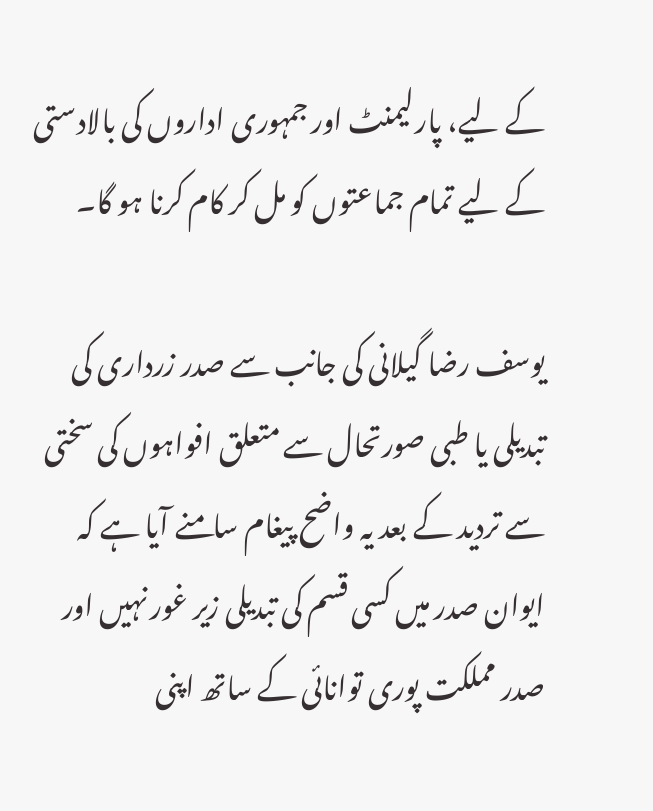کے لیے، پارلیمنٹ اور جمہوری اداروں کی بالادستی کے لیے تمام جماعتوں کو مل کر کام کرنا ہو گا۔

یوسف رضا گیلانی کی جانب سے صدر زرداری کی تبدیلی یا طبی صورتحال سے متعلق افواہوں کی سختی سے تردید کے بعد یہ واضح پیغام سامنے آیا ہے کہ ایوان صدر میں کسی قسم کی تبدیلی زیر غور نہیں اور صدر مملکت پوری توانائی کے ساتھ اپنی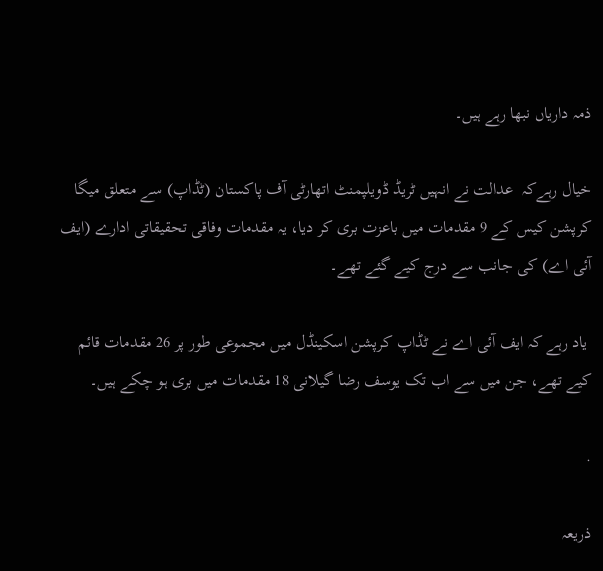ذمہ داریاں نبھا رہے ہیں۔

خیال رہےکہ  عدالت نے انہیں ٹریڈ ڈویلپمنٹ اتھارٹی آف پاکستان (ٹڈاپ) سے متعلق میگا کرپشن کیس کے 9 مقدمات میں باعزت بری کر دیا، یہ مقدمات وفاقی تحقیقاتی ادارے (ایف آئی اے) کی جانب سے درج کیے گئے تھے۔

 یاد رہے کہ ایف آئی اے نے ٹڈاپ کرپشن اسکینڈل میں مجموعی طور پر 26 مقدمات قائم کیے تھے، جن میں سے اب تک یوسف رضا گیلانی 18 مقدمات میں بری ہو چکے ہیں۔

.

ذریعہ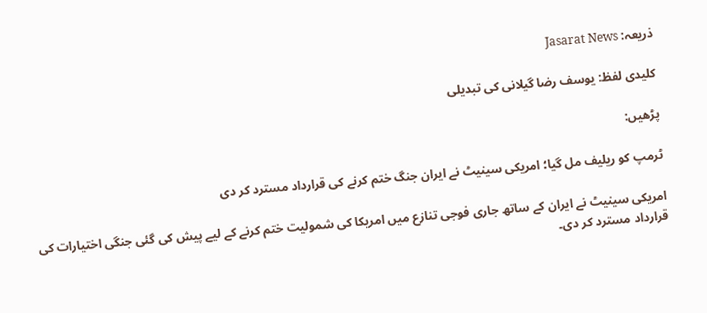ذریعہ: Jasarat News

کلیدی لفظ: یوسف رضا گیلانی کی تبدیلی

پڑھیں:

ٹرمپ کو ریلیف مل گیا؛ امریکی سینیٹ نے ایران جنگ ختم کرنے کی قرارداد مسترد کر دی

امریکی سینیٹ نے ایران کے ساتھ جاری فوجی تنازع میں امریکا کی شمولیت ختم کرنے کے لیے پیش کی گئی جنگی اختیارات کی قرارداد مسترد کر دی۔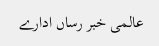عالمی خبر رساں ادارے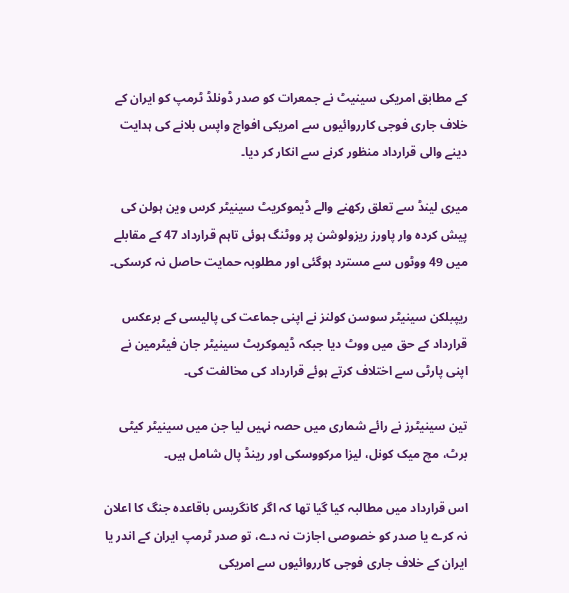کے مطابق امریکی سینیٹ نے جمعرات کو صدر ڈونلڈ ٹرمپ کو ایران کے خلاف جاری فوجی کارروائیوں سے امریکی افواج واپس بلانے کی ہدایت دینے والی قرارداد منظور کرنے سے انکار کر دیا۔

میری لینڈ سے تعلق رکھنے والے ڈیموکریٹ سینیٹر کرس وین ہولن کی پیش کردہ وار پاورز ریزولوشن پر ووٹنگ ہوئی تاہم قرارداد 47 کے مقابلے میں 49 ووٹوں سے مسترد ہوگئی اور مطلوبہ حمایت حاصل نہ کرسکی۔

ریپبلکن سینیٹر سوسن کولنز نے اپنی جماعت کی پالیسی کے برعکس قرارداد کے حق میں ووٹ دیا جبکہ ڈیموکریٹ سینیٹر جان فیٹرمین نے اپنی پارٹی سے اختلاف کرتے ہوئے قرارداد کی مخالفت کی۔

تین سینیٹرز نے رائے شماری میں حصہ نہیں لیا جن میں سینیٹر کیٹی برٹ، مچ میک کونل، لیزا مرکووسکی اور رینڈ پال شامل ہیں۔

اس قرارداد میں مطالبہ کیا گیا تھا کہ اگر کانگریس باقاعدہ جنگ کا اعلان نہ کرے یا صدر کو خصوصی اجازت نہ دے، تو صدر ٹرمپ ایران کے اندر یا ایران کے خلاف جاری فوجی کارروائیوں سے امریکی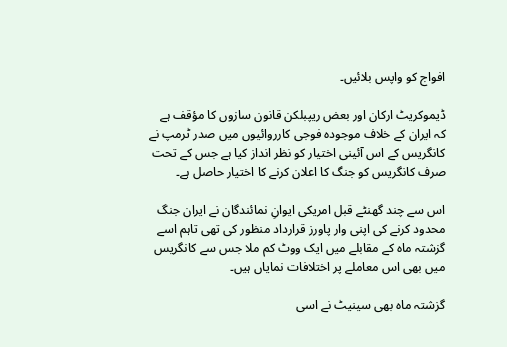افواج کو واپس بلائیں۔

ڈیموکریٹ ارکان اور بعض ریپبلکن قانون سازوں کا مؤقف ہے کہ ایران کے خلاف موجودہ فوجی کارروائیوں میں صدر ٹرمپ نے کانگریس کے اس آئینی اختیار کو نظر انداز کیا ہے جس کے تحت صرف کانگریس کو جنگ کا اعلان کرنے کا اختیار حاصل ہے۔

اس سے چند گھنٹے قبل امریکی ایوانِ نمائندگان نے ایران جنگ محدود کرنے کی اپنی وار پاورز قرارداد منظور کی تھی تاہم اسے گزشتہ ماہ کے مقابلے میں ایک ووٹ کم ملا جس سے کانگریس میں بھی اس معاملے پر اختلافات نمایاں ہیں۔

گزشتہ ماہ بھی سینیٹ نے اسی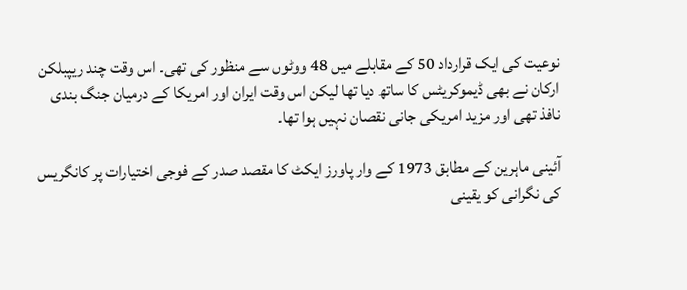نوعیت کی ایک قرارداد 50 کے مقابلے میں 48 ووٹوں سے منظور کی تھی۔ اس وقت چند ریپبلکن ارکان نے بھی ڈیموکریٹس کا ساتھ دیا تھا لیکن اس وقت ایران اور امریکا کے درمیان جنگ بندی نافذ تھی اور مزید امریکی جانی نقصان نہیں ہوا تھا۔

آئینی ماہرین کے مطابق 1973 کے وار پاورز ایکٹ کا مقصد صدر کے فوجی اختیارات پر کانگریس کی نگرانی کو یقینی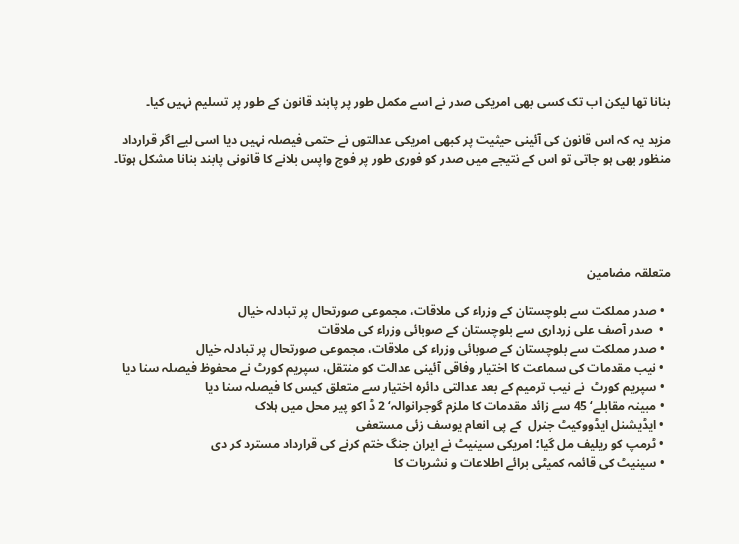بنانا تھا لیکن اب تک کسی بھی امریکی صدر نے اسے مکمل طور پر پابند قانون کے طور پر تسلیم نہیں کیا۔

مزید یہ کہ اس قانون کی آئینی حیثیت پر کبھی امریکی عدالتوں نے حتمی فیصلہ نہیں دیا اسی لیے اگر قرارداد منظور بھی ہو جاتی تو اس کے نتیجے میں صدر کو فوری طور پر فوج واپس بلانے کا قانونی پابند بنانا مشکل ہوتا۔





متعلقہ مضامین

  • صدر مملکت سے بلوچستان کے وزراء کی ملاقات، مجموعی صورتحال پر تبادلہ خیال
  •  صدر آصف علی زرداری سے بلوچستان کے صوبائی وزراء کی ملاقات
  • صدر مملکت سے بلوچستان کے صوبائی وزراء کی ملاقات، مجموعی صورتحال پر تبادلہ خیال
  • نیب مقدمات کی سماعت کا اختیار وفاقی آئینی عدالت کو منتقل، سپریم کورٹ نے محفوظ فیصلہ سنا دیا
  • سپریم کورٹ  نے نیب ترمیم کے بعد عدالتی دائرہ اختیار سے متعلق کیس کا فیصلہ سنا دیا
  • مبینہ مقابلے‘ 45 سے زائد مقدمات کا ملزم گوجرانوالہ‘ 2 ڈ اکو پیر محل میں ہلاک
  • ایڈیشنل ایڈووکیٹ جنرل  کے پی انعام یوسف زئی مستعفی
  • ٹرمپ کو ریلیف مل گیا؛ امریکی سینیٹ نے ایران جنگ ختم کرنے کی قرارداد مسترد کر دی
  • سینیٹ کی قائمہ کمیٹی برائے اطلاعات و نشریات کا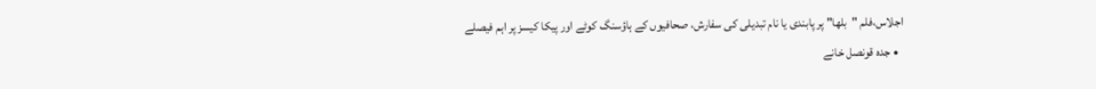اجلاس،فلم "بلھا" پر پابندی یا نام تبدیلی کی سفارش، صحافیوں کے ہاؤسنگ کوٹے اور پیکا کیسز پر اہم فیصلے
  • جدہ قونصل خانے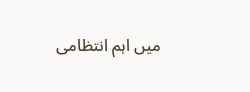میں اہم انتظامی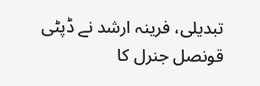تبدیلی، فرینہ ارشد نے ڈپٹی قونصل جنرل کا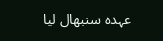عہدہ سنبھال لیا